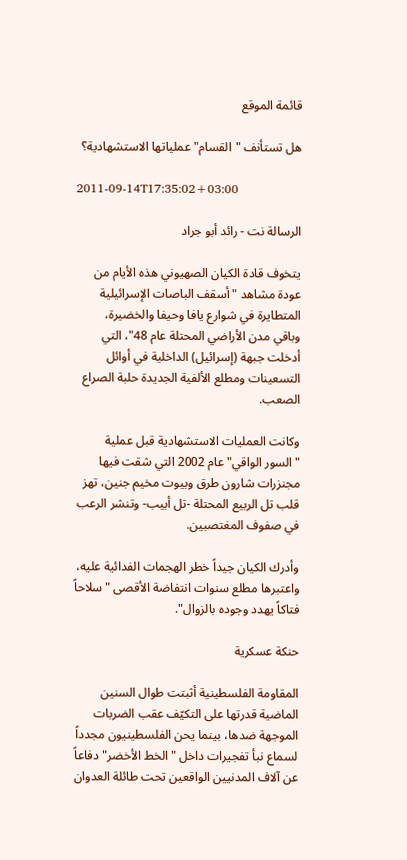قائمة الموقع

هل تستأنف "القسام" عملياتها الاستشهادية؟

2011-09-14T17:35:02+03:00

الرسالة نت - رائد أبو جراد

يتخوف قادة الكيان الصهيوني هذه الأيام من عودة مشاهد "أسقف الباصات الإسرائيلية المتطايرة في شوارع يافا وحيفا والخضيرة، وباقي مدن الأراضي المحتلة عام 48"، التي أدخلت جبهة (إسرائيل) الداخلية في أوائل التسعينات ومطلع الألفية الجديدة حلبة الصراع الصعب.

وكانت العمليات الاستشهادية قبل عملية "السور الواقي" عام 2002 التي شقت فيها مجنزرات شارون طرق وبيوت مخيم جنين، تهز قلب تل الربيع المحتلة -تل أبيب- وتنشر الرعب في صفوف المغتصبين.

وأدرك الكيان جيداً خطر الهجمات الفدائية عليه، واعتبرها مطلع سنوات انتفاضة الأقصى "سلاحاً فتاكاً يهدد وجوده بالزوال".

حنكة عسكرية

المقاومة الفلسطينية أثبتت طوال السنين الماضية قدرتها على التكيّف عقب الضربات الموجهة ضدها، بينما يحن الفلسطينيون مجدداً لسماع نبأ تفجيرات داخل "الخط الأخضر" دفاعاً عن آلاف المدنيين الواقعين تحت طائلة العدوان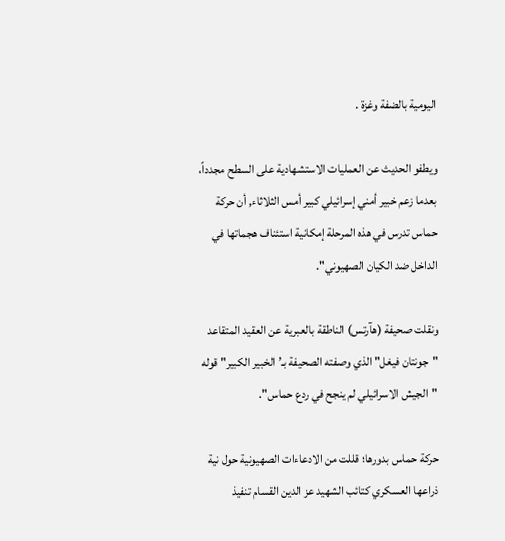اليومية بالضفة وغزة .

ويطفو الحديث عن العمليات الاستشهادية على السطح مجدداً، بعدما زعم خبير أمني إسرائيلي كبير أمس الثلاثاء, أن حركة حماس تدرس في هذه المرحلة إمكانية استئناف هجماتها في الداخل ضد الكيان الصهيوني".

ونقلت صحيفة (هآرتس) الناطقة بالعبرية عن العقيد المتقاعد "جونتان فيغل" الذي وصفته الصحيفة بـ’الخبير الكبير" قوله "الجيش الاسرائيلي لم ينجح في ردع حماس".

حركة حماس بدورها؛ قللت من الادعاءات الصهيونية حول نية ذراعها العسكري كتائب الشهيد عز الدين القسام تنفيذ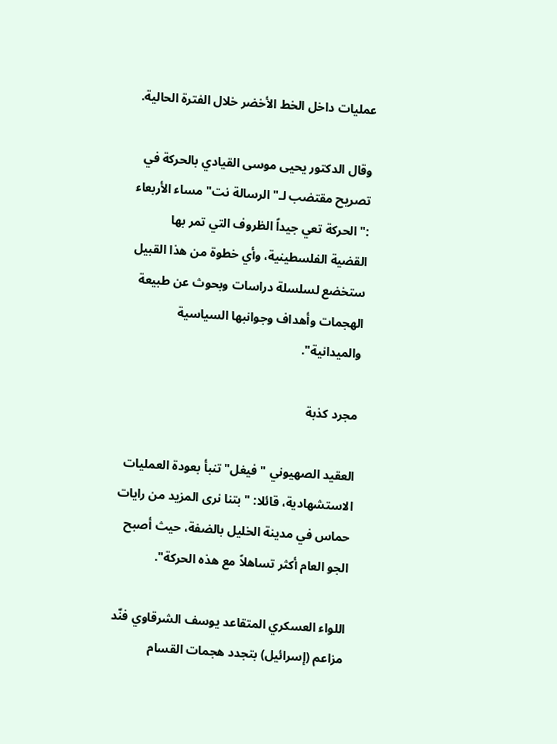عمليات داخل الخط الأخضر خلال الفترة الحالية.

وقال الدكتور يحيى موسى القيادي بالحركة في تصريح مقتضب لـ"الرسالة نت" مساء الأربعاء :"الحركة تعي جيداً الظروف التي تمر بها القضية الفلسطينية، وأي خطوة من هذا القبيل ستخضع لسلسلة دراسات وبحوث عن طبيعة الهجمات وأهداف وجوانبها السياسية والميدانية".

مجرد كذبة

العقيد الصهيوني "فيغل" تنبأ بعودة العمليات الاستشهادية، قائلا: "بتنا نرى المزيد من رايات حماس في مدينة الخليل بالضفة، حيث أصبح الجو العام أكثر تساهلاً مع هذه الحركة".

اللواء العسكري المتقاعد يوسف الشرقاوي فنّد مزاعم (إسرائيل) بتجدد هجمات القسام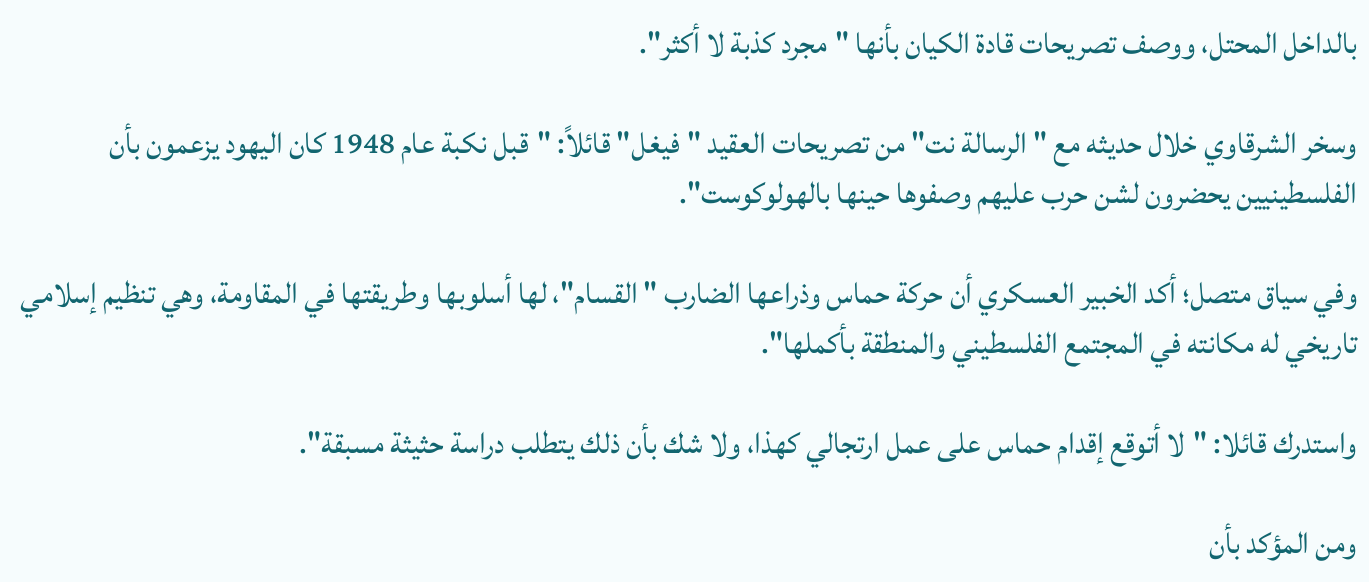بالداخل المحتل، ووصف تصريحات قادة الكيان بأنها "مجرد كذبة لا أكثر".

وسخر الشرقاوي خلال حديثه مع "الرسالة نت" من تصريحات العقيد "فيغل" قائلاً: "قبل نكبة عام 1948 كان اليهود يزعمون بأن الفلسطينيين يحضرون لشن حرب عليهم وصفوها حينها بالهولوكوست".

وفي سياق متصل؛ أكد الخبير العسكري أن حركة حماس وذراعها الضارب "القسام"، لها أسلوبها وطريقتها في المقاومة، وهي تنظيم إسلامي تاريخي له مكانته في المجتمع الفلسطيني والمنطقة بأكملها".

واستدرك قائلا: "لا أتوقع إقدام حماس على عمل ارتجالي كهذا، ولا شك بأن ذلك يتطلب دراسة حثيثة مسبقة".

ومن المؤكد بأن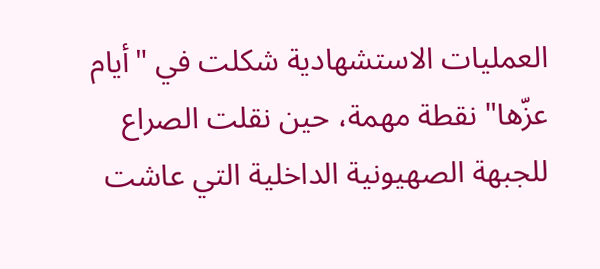العمليات الاستشهادية شكلت في "أيام عزّها" نقطة مهمة، حين نقلت الصراع للجبهة الصهيونية الداخلية التي عاشت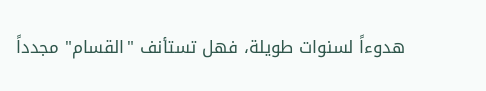هدوءاً لسنوات طويلة، فهل تستأنف "القسام" مجدداً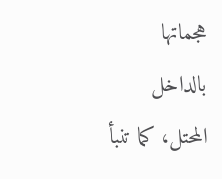هجماتها بالداخل المحتل، كما تنبأ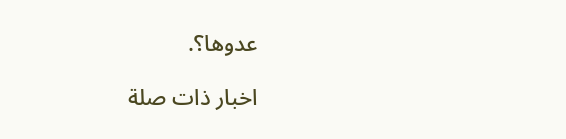عدوها؟.

اخبار ذات صلة